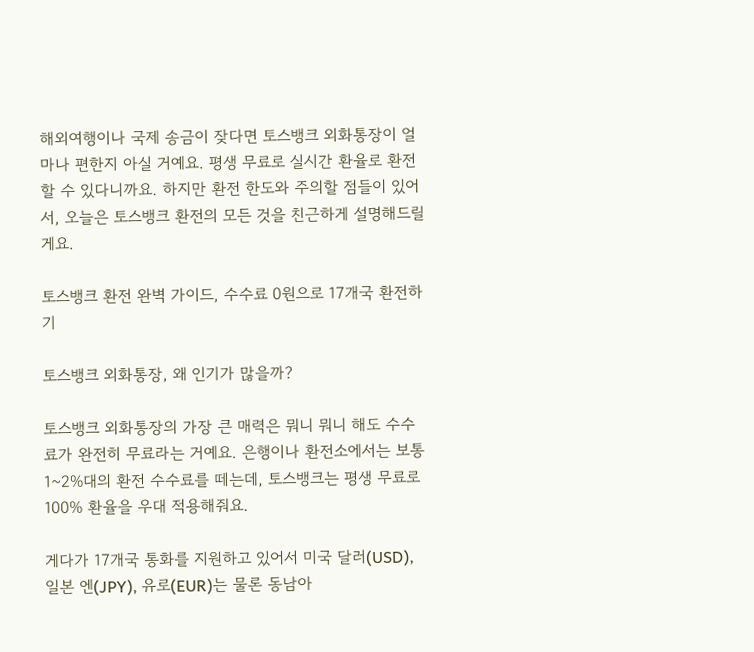해외여행이나 국제 송금이 잦다면 토스뱅크 외화통장이 얼마나 편한지 아실 거예요. 평생 무료로 실시간 환율로 환전할 수 있다니까요. 하지만 환전 한도와 주의할 점들이 있어서, 오늘은 토스뱅크 환전의 모든 것을 친근하게 설명해드릴게요.

토스뱅크 환전 완벽 가이드, 수수료 0원으로 17개국 환전하기

토스뱅크 외화통장, 왜 인기가 많을까?

토스뱅크 외화통장의 가장 큰 매력은 뭐니 뭐니 해도 수수료가 완전히 무료라는 거예요. 은행이나 환전소에서는 보통 1~2%대의 환전 수수료를 떼는데, 토스뱅크는 평생 무료로 100% 환율을 우대 적용해줘요.

게다가 17개국 통화를 지원하고 있어서 미국 달러(USD), 일본 엔(JPY), 유로(EUR)는 물론 동남아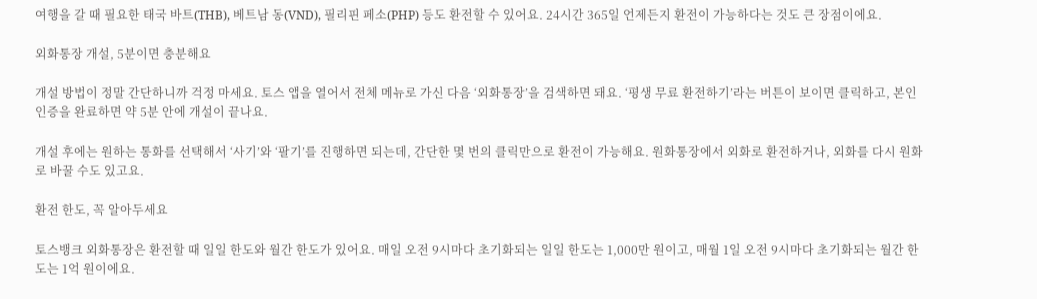여행을 갈 때 필요한 태국 바트(THB), 베트남 동(VND), 필리핀 페소(PHP) 등도 환전할 수 있어요. 24시간 365일 언제든지 환전이 가능하다는 것도 큰 장점이에요.

외화통장 개설, 5분이면 충분해요

개설 방법이 정말 간단하니까 걱정 마세요. 토스 앱을 열어서 전체 메뉴로 가신 다음 ‘외화통장’을 검색하면 돼요. ‘평생 무료 환전하기’라는 버튼이 보이면 클릭하고, 본인 인증을 완료하면 약 5분 안에 개설이 끝나요.

개설 후에는 원하는 통화를 선택해서 ‘사기’와 ‘팔기’를 진행하면 되는데, 간단한 몇 번의 클릭만으로 환전이 가능해요. 원화통장에서 외화로 환전하거나, 외화를 다시 원화로 바꿀 수도 있고요.

환전 한도, 꼭 알아두세요

토스뱅크 외화통장은 환전할 때 일일 한도와 월간 한도가 있어요. 매일 오전 9시마다 초기화되는 일일 한도는 1,000만 원이고, 매월 1일 오전 9시마다 초기화되는 월간 한도는 1억 원이에요.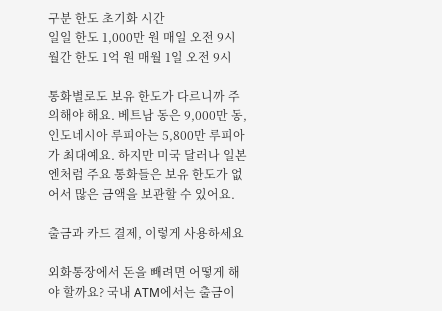구분 한도 초기화 시간
일일 한도 1,000만 원 매일 오전 9시
월간 한도 1억 원 매월 1일 오전 9시

통화별로도 보유 한도가 다르니까 주의해야 해요. 베트남 동은 9,000만 동, 인도네시아 루피아는 5,800만 루피아가 최대예요. 하지만 미국 달러나 일본 엔처럼 주요 통화들은 보유 한도가 없어서 많은 금액을 보관할 수 있어요.

출금과 카드 결제, 이렇게 사용하세요

외화통장에서 돈을 빼려면 어떻게 해야 할까요? 국내 ATM에서는 출금이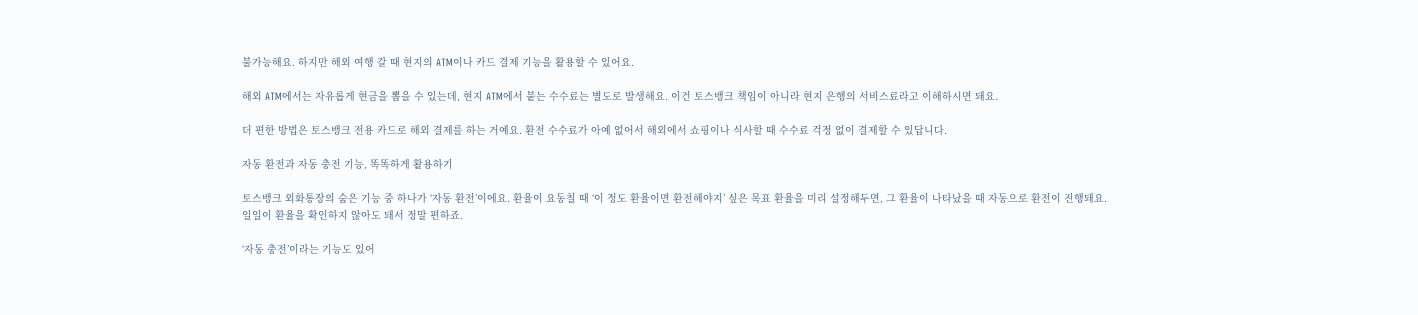불가능해요. 하지만 해외 여행 갈 때 현지의 ATM이나 카드 결제 기능을 활용할 수 있어요.

해외 ATM에서는 자유롭게 현금을 뽑을 수 있는데, 현지 ATM에서 붙는 수수료는 별도로 발생해요. 이건 토스뱅크 책임이 아니라 현지 은행의 서비스료라고 이해하시면 돼요.

더 편한 방법은 토스뱅크 전용 카드로 해외 결제를 하는 거예요. 환전 수수료가 아예 없어서 해외에서 쇼핑이나 식사할 때 수수료 걱정 없이 결제할 수 있답니다.

자동 환전과 자동 충전 기능, 똑똑하게 활용하기

토스뱅크 외화통장의 숨은 기능 중 하나가 ‘자동 환전’이에요. 환율이 요동칠 때 ‘이 정도 환율이면 환전해야지’ 싶은 목표 환율을 미리 설정해두면, 그 환율이 나타났을 때 자동으로 환전이 진행돼요. 일일이 환율을 확인하지 않아도 돼서 정말 편하죠.

‘자동 충전’이라는 기능도 있어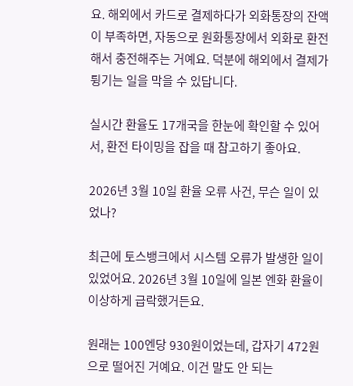요. 해외에서 카드로 결제하다가 외화통장의 잔액이 부족하면, 자동으로 원화통장에서 외화로 환전해서 충전해주는 거예요. 덕분에 해외에서 결제가 튕기는 일을 막을 수 있답니다.

실시간 환율도 17개국을 한눈에 확인할 수 있어서, 환전 타이밍을 잡을 때 참고하기 좋아요.

2026년 3월 10일 환율 오류 사건, 무슨 일이 있었나?

최근에 토스뱅크에서 시스템 오류가 발생한 일이 있었어요. 2026년 3월 10일에 일본 엔화 환율이 이상하게 급락했거든요.

원래는 100엔당 930원이었는데, 갑자기 472원으로 떨어진 거예요. 이건 말도 안 되는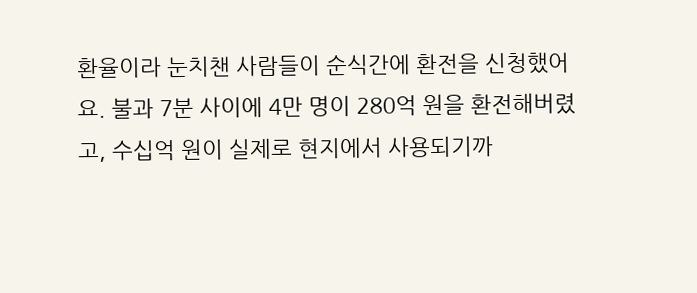환율이라 눈치챈 사람들이 순식간에 환전을 신청했어요. 불과 7분 사이에 4만 명이 280억 원을 환전해버렸고, 수십억 원이 실제로 현지에서 사용되기까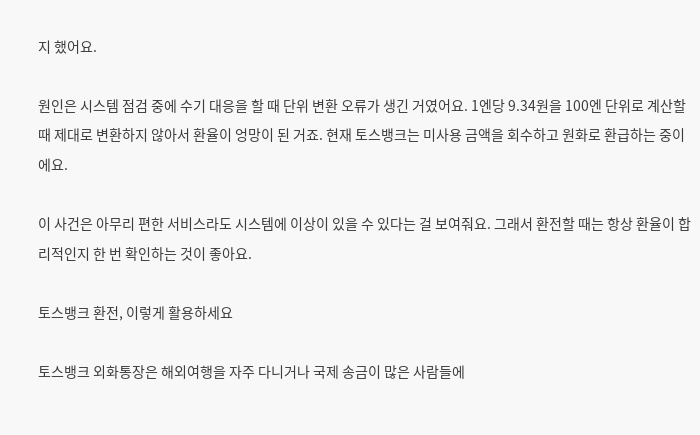지 했어요.

원인은 시스템 점검 중에 수기 대응을 할 때 단위 변환 오류가 생긴 거였어요. 1엔당 9.34원을 100엔 단위로 계산할 때 제대로 변환하지 않아서 환율이 엉망이 된 거죠. 현재 토스뱅크는 미사용 금액을 회수하고 원화로 환급하는 중이에요.

이 사건은 아무리 편한 서비스라도 시스템에 이상이 있을 수 있다는 걸 보여줘요. 그래서 환전할 때는 항상 환율이 합리적인지 한 번 확인하는 것이 좋아요.

토스뱅크 환전, 이렇게 활용하세요

토스뱅크 외화통장은 해외여행을 자주 다니거나 국제 송금이 많은 사람들에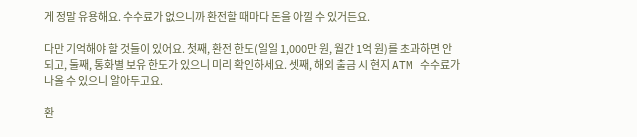게 정말 유용해요. 수수료가 없으니까 환전할 때마다 돈을 아낄 수 있거든요.

다만 기억해야 할 것들이 있어요. 첫째, 환전 한도(일일 1,000만 원, 월간 1억 원)를 초과하면 안 되고, 둘째, 통화별 보유 한도가 있으니 미리 확인하세요. 셋째, 해외 출금 시 현지 ATM 수수료가 나올 수 있으니 알아두고요.

환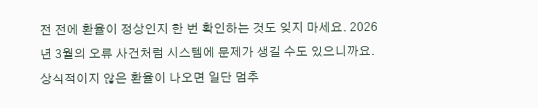전 전에 환율이 정상인지 한 번 확인하는 것도 잊지 마세요. 2026년 3월의 오류 사건처럼 시스템에 문제가 생길 수도 있으니까요. 상식적이지 않은 환율이 나오면 일단 멈추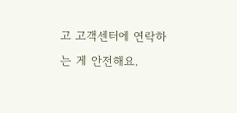고 고객센터에 연락하는 게 안전해요.